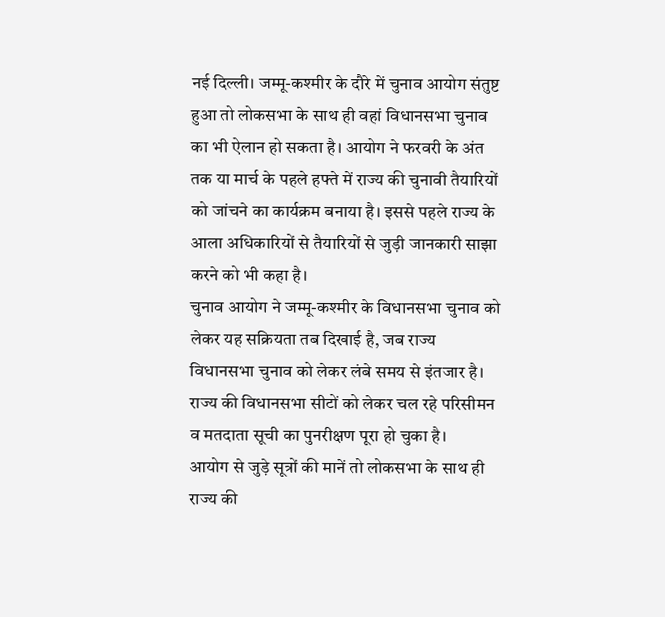नई दिल्ली। जम्मू-कश्मीर के दौरे में चुनाव आयोग संतुष्ट हुआ तो लोकसभा के साथ ही वहां विधानसभा चुनाव का भी ऐलान हो सकता है। आयोग ने फरवरी के अंत तक या मार्च के पहले हफ्ते में राज्य की चुनावी तैयारियों को जांचने का कार्यक्रम बनाया है। इससे पहले राज्य के आला अधिकारियों से तैयारियों से जुड़ी जानकारी साझा करने को भी कहा है।
चुनाव आयोग ने जम्मू-कश्मीर के विधानसभा चुनाव को लेकर यह सक्रियता तब दिखाई है, जब राज्य विधानसभा चुनाव को लेकर लंबे समय से इंतजार है। राज्य की विधानसभा सीटों को लेकर चल रहे परिसीमन व मतदाता सूची का पुनरीक्षण पूरा हो चुका है।
आयोग से जुड़े सूत्रों की मानें तो लोकसभा के साथ ही राज्य की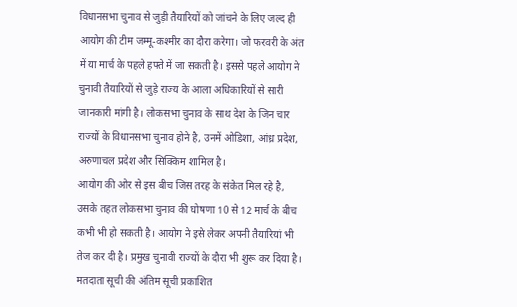विधानसभा चुनाव से जुड़ी तैयारियों को जांचने के लिए जल्द ही आयोग की टीम जम्मू-कश्मीर का दौरा करेगा। जो फरवरी के अंत में या मार्च के पहले हफ्ते में जा सकती है। इससे पहले आयोग ने चुनावी तैयारियों से जुड़े राज्य के आला अधिकारियों से सारी जानकारी मांगी है। लोकसभा चुनाव के साथ देश के जिन चार राज्यों के विधानसभा चुनाव होने है, उनमें ओडिशा, आंध्र प्रदेश, अरुणाचल प्रदेश और सिक्किम शामिल है।
आयोग की ओर से इस बीच जिस तरह के संकेत मिल रहे है, उसके तहत लोकसभा चुनाव की घोषणा 10 से 12 मार्च के बीच कभी भी हो सकती है। आयोग ने इसे लेकर अपनी तैयारियां भी तेज कर दी है। प्रमुख चुनावी राज्यों के दौरा भी शुरू कर दिया है। मतदाता सूची की अंतिम सूची प्रकाशित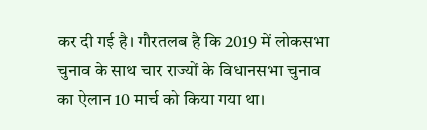कर दी गई है। गौरतलब है कि 2019 में लोकसभा चुनाव के साथ चार राज्यों के विधानसभा चुनाव का ऐलान 10 मार्च को किया गया था।